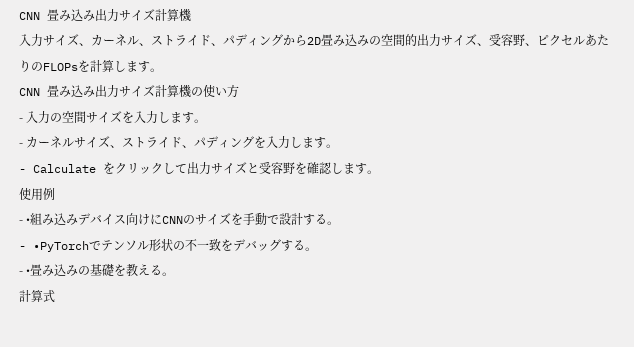CNN 畳み込み出力サイズ計算機
入力サイズ、カーネル、ストライド、パディングから2D畳み込みの空間的出力サイズ、受容野、ピクセルあたりのFLOPsを計算します。
CNN 畳み込み出力サイズ計算機の使い方
- 入力の空間サイズを入力します。
- カーネルサイズ、ストライド、パディングを入力します。
- Calculate をクリックして出力サイズと受容野を確認します。
使用例
- •組み込みデバイス向けにCNNのサイズを手動で設計する。
- •PyTorchでテンソル形状の不一致をデバッグする。
- •畳み込みの基礎を教える。
計算式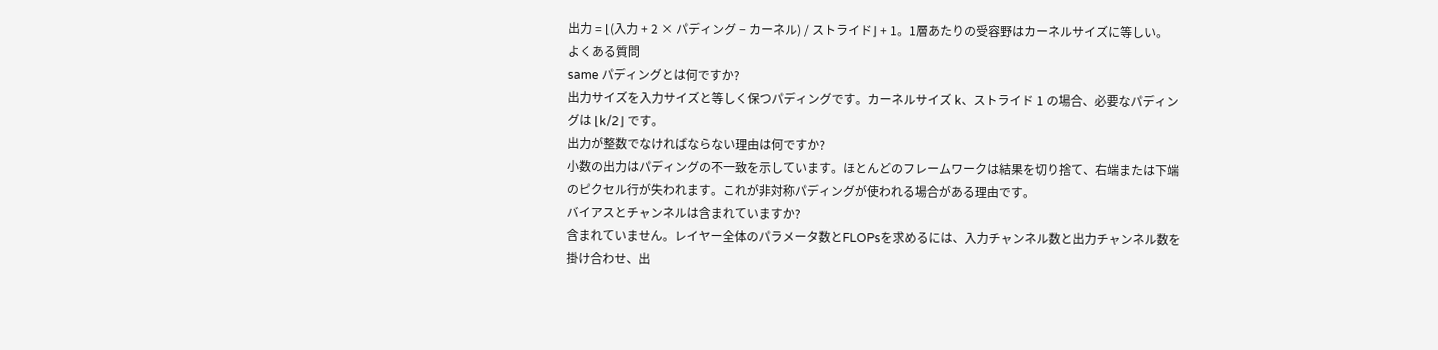出力 = ⌊(入力 + 2 × パディング − カーネル) / ストライド⌋ + 1。1層あたりの受容野はカーネルサイズに等しい。
よくある質問
same パディングとは何ですか?
出力サイズを入力サイズと等しく保つパディングです。カーネルサイズ k、ストライド 1 の場合、必要なパディングは ⌊k/2⌋ です。
出力が整数でなければならない理由は何ですか?
小数の出力はパディングの不一致を示しています。ほとんどのフレームワークは結果を切り捨て、右端または下端のピクセル行が失われます。これが非対称パディングが使われる場合がある理由です。
バイアスとチャンネルは含まれていますか?
含まれていません。レイヤー全体のパラメータ数とFLOPsを求めるには、入力チャンネル数と出力チャンネル数を掛け合わせ、出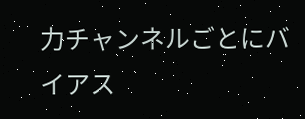力チャンネルごとにバイアス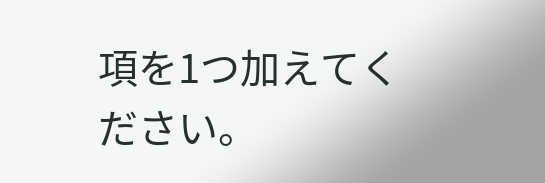項を1つ加えてください。